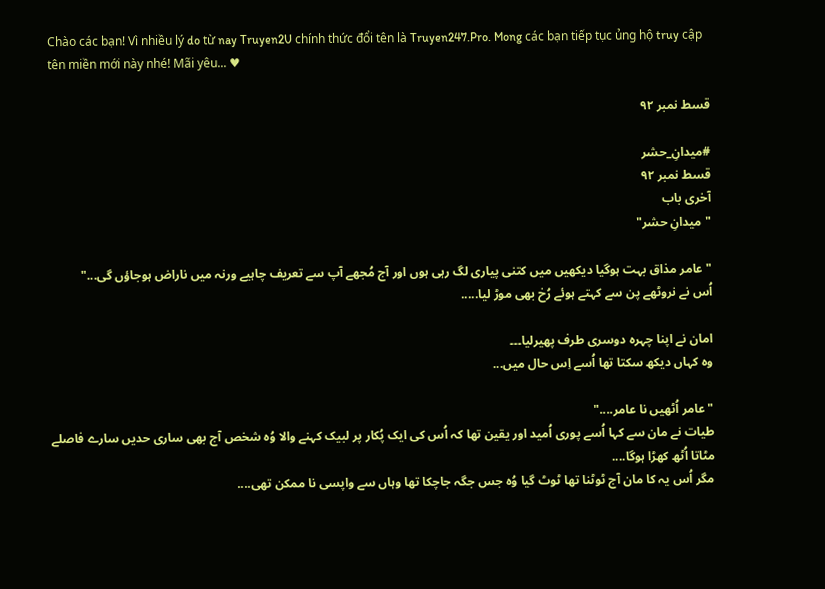Chào các bạn! Vì nhiều lý do từ nay Truyen2U chính thức đổi tên là Truyen247.Pro. Mong các bạn tiếp tục ủng hộ truy cập tên miền mới này nhé! Mãi yêu... ♥

قسط نمبر ۹۲

#میدانِ_حشر
قسط نمبر ۹۲
آخری باب
"میدانِ حشر"

"عامر مذاق بہت ہوگیا دیکھیں میں کتنی پیاری لگ رہی ہوں اور آج مُجھے آپ سے تعریف چاہیے ورنہ میں ناراض ہوجاؤں گی..."
اُس نے نروٹھے پن سے کہتے ہوئے رُخ بھی موڑ لیا.....

امان نے اپنا چہرہ دوسری طرف پھیرلیا۔۔۔
وہ کہاں دیکھ سکتا تھا اُسے اِس حال میں...

"عامر اُٹھیں نا عامر...."
طیات نے مان سے کہا اُسے پوری اُمید اور یقین تھا کہ اُس کی ایک پُکار پر لبیک کہنے والا وُہ شخص آج بھی ساری حدیں سارے فاصلے مٹاتا اُٹھ کھڑا ہوگا....
مگر اُس یہ کا مان آج ٹوٹنا تھا ٹوٹ گیا وُہ جس جگہ جاچکا تھا وہاں سے واپسی نا ممکن تھی....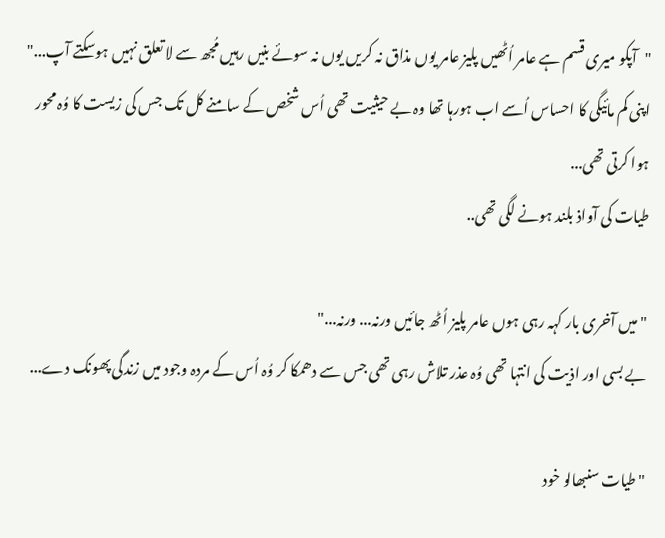"آپکو میری قسم ہے عامر اُٹھیں پلیز عامر یوں مذاق نہ کریں یوں نہ سوئے بنیں رہیں مُجھ سے لا تعلق نہیں ہوسکتے آپ..."
اپنی کم مائیگی کا احساس اُسے اب ہورہا تھا وہ بے حیثیت تھی اُس شخص کے سامنے کل تک جس کی زیست کا وُہ محور ہوا کرتی تھی...
طیات کی آواذ بلند ہونے لگی تھی..

"میں آخری بار کہہ رہی ہوں عامر پلیز اُٹھ جائیں ورنہ... ورنہ..."
بے بسی اور اذیت کی انتہا تھی وُہ عذر تلاش رہی تھی جس سے دھمکا کر وُہ اُس کے مردہ وجود میں زندگی پھونک دے...

" طیات سنبھالو خود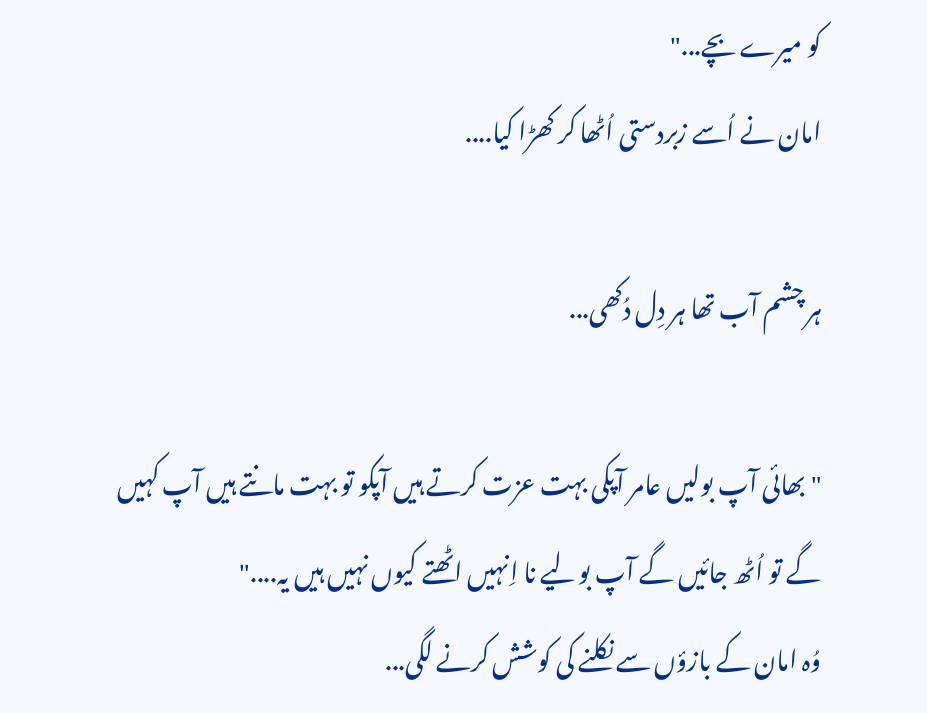کو میرے بچے..."
امان نے اُسے زبردستی اُٹھا کر کھڑا کیا....

ہر چشم آب تھا ہر دِل دُکھی...

"بھائی آپ بولیں عامر آپکی بہت عزت کرتے ہیں آپکو تو بہت مانتے ہیں آپ کہیں گے تو اُٹھ جائیں گے آپ بولیے نا اِنہیں اٹھتے کیوں نہیں ہیں یہ...."
وُہ امان کے بازؤں سے نکلنے کی کوشش کرنے لگی...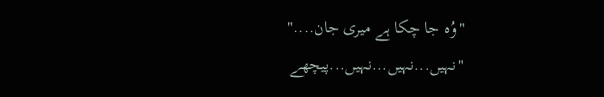"وُہ جا چکا ہے میری جان...."
"نہیں...نہیں...نہیں...پیچھے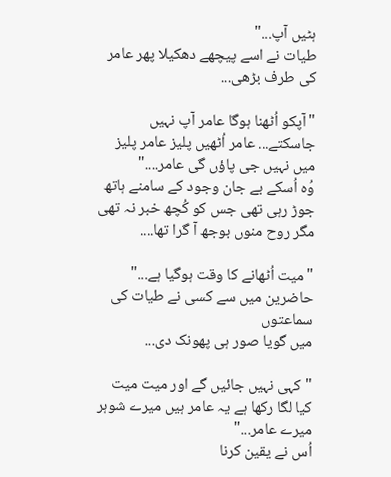ہٹیں آپ..."
طیات نے اسے پیچھے دھکیلا پھر عامر کی طرف بڑھی...

"آپکو اُٹھنا ہوگا عامر آپ نہیں جاسکتے... عامر اُٹھیں پلیز عامر پلیز میں نہیں جی پاؤں گی عامر...."
وُہ اُسکے بے جان وجود کے سامنے ہاتھ جوڑ رہی تھی جس کو کُچھ خبر نہ تھی مگر روح منوں بوجھ آ گرا تھا....

"میت اُٹھانے کا وقت ہوگیا ہے..."
حاضرین میں سے کسی نے طیات کی سماعتوں
میں گویا صور ہی پھونک دی...

"کہی نہیں جائیں گے اور میت میت کیا لگا رکھا ہے یہ عامر ہیں میرے شوہر میرے عامر..."
اُس نے یقین کرنا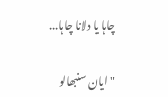چاہا یا دلانا چاہا...

"ایان سنبھالو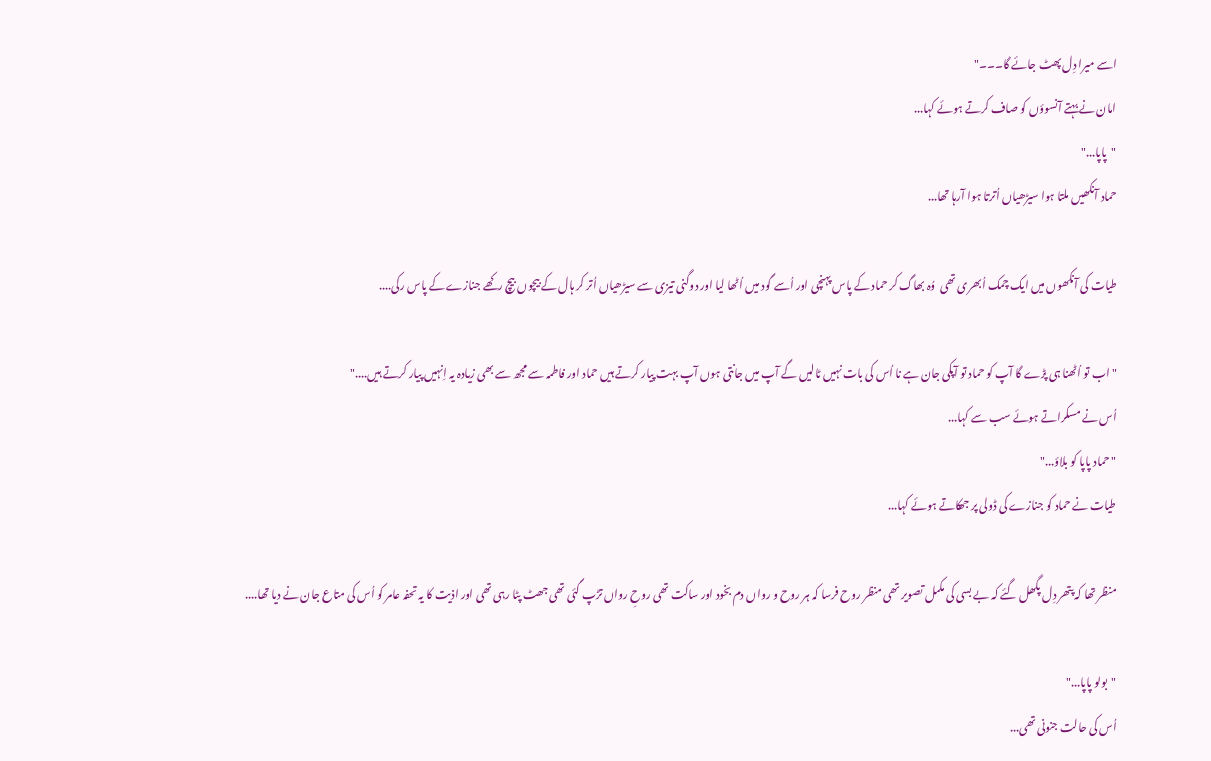اسے میرا دِل پھٹ جائے گا۔۔۔"
امان نے بہتے آنسوؤں کو صاف کرتے ہوئے کہا...
"پاپا..."
حماد آنکھیں ملتا ہوا سیڑھیاں اُترتا ہوا آرہا تھا...

طیات کی آنکھوں میں ایک چمک اُبھری تھی  وُہ بھاگ کر حماد کے پاس پہنچی اور اُسے گود میں اُٹھا لیا اور دوگنی تیزی سے سیڑھیاں اُتر کر ہال کے بیچوں بیچ رکھے جنازے کے پاس رکی....

"اب تو اُٹھنا ہی پڑے گا آپ کو حماد تو آپکی جان ہے نا اُس کی بات نہیں ٹالیں گے آپ میں جانتی ہوں آپ بہت پیار کرتے ہیں حماد اور فاطمہ سے مجھ سے بھی زیادہ یہ اِنہیں پیار کرتے ہیں...."
اُس نے مسکراتے ہوئے سب سے کہا...
"حماد پاپا کو بلاؤ..."
طیات نے حماد کو جنازے کی ڈولی پر جھکاتے ہوئے کہا...

منظر تھا کہ پتھر دِل پگھل گئے کہ بے بسی کی مکمل تصویر تھی منظر روح فرسا کہ ہر روح و رواں دم بخود اور ساکت تھی روحِ رواں تڑپ گئی تھی جھٹ پٹا رہی تھی اور اذیت کا یہ تحفہ عامر کو اُس کی متاع جان نے دیا تھا....

"بولو پاپا..."
اُس کی حالت جنونی تھی...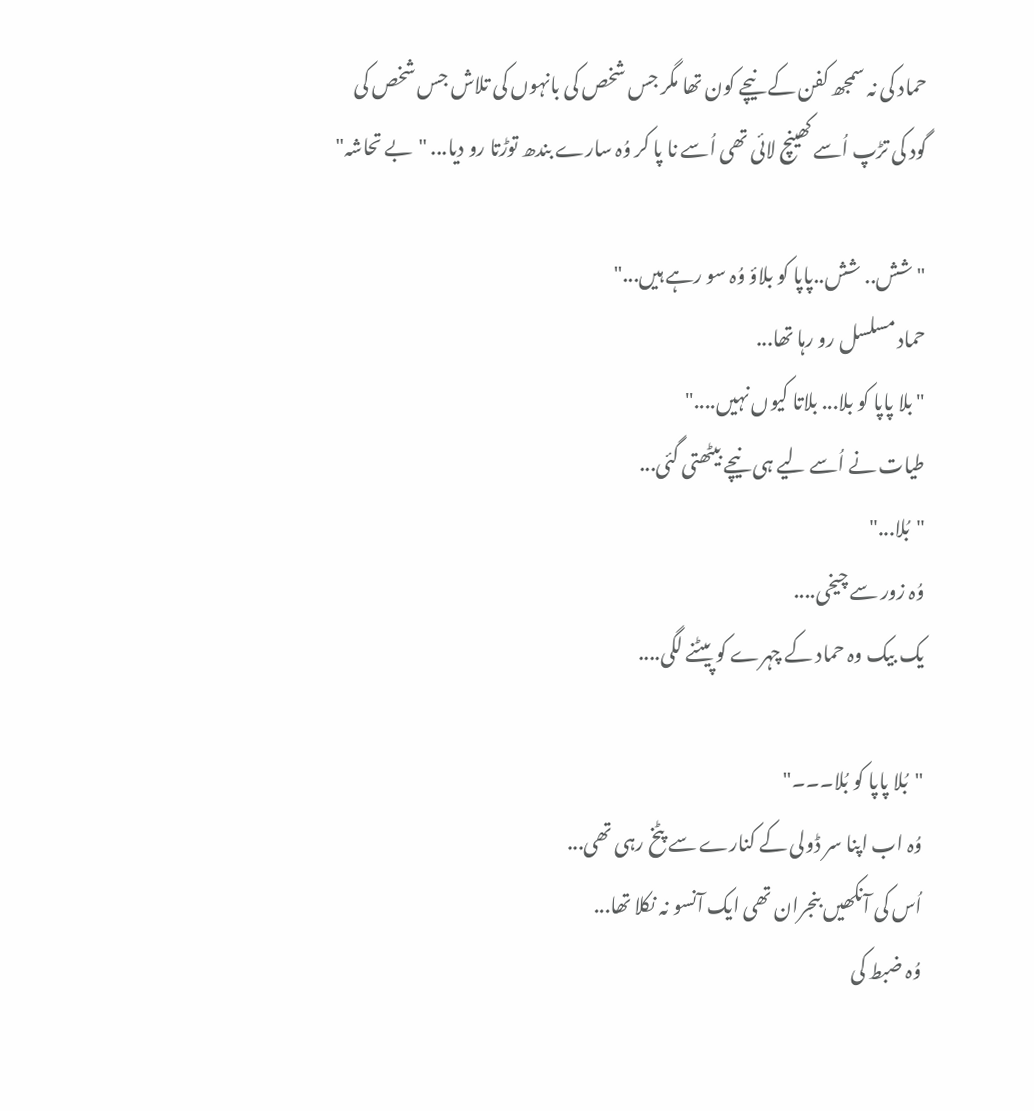حماد کی نہ سمجھ کفن کے نیچے کون تھا مگر جس شخص کی بانہوں کی تلاش جس شخص کی گود کی تڑپ اُسے کھینچ لائی تھی اُسے نا پا کر وُہ سارے بندھ توڑتا رو دیا... "بے تحاشہ"

"شش.. شش..پاپا کو بلاؤ وُہ سو رہے ہیں..."
حماد مسلسل رو رہا تھا...
"بلا پاپا کو بلا... بلاتا کیوں نہیں...."
طیات نے اُسے لیے ہی نیچے بیٹھتی گئی...
"بُلا..."
وُہ زور سے چیخی....
یک بیک وہ حماد کے چہرے کو پیٹنے لگی....

"بُلا پاپا کو بُلا۔۔۔"
وُہ اب اپنا سر ڈولی کے کنارے سے پٹخ رہی تھی...
اُس کی آنکھیں بنجران تھی ایک آنسو نہ نکلا تھا...
وُہ ضبط کی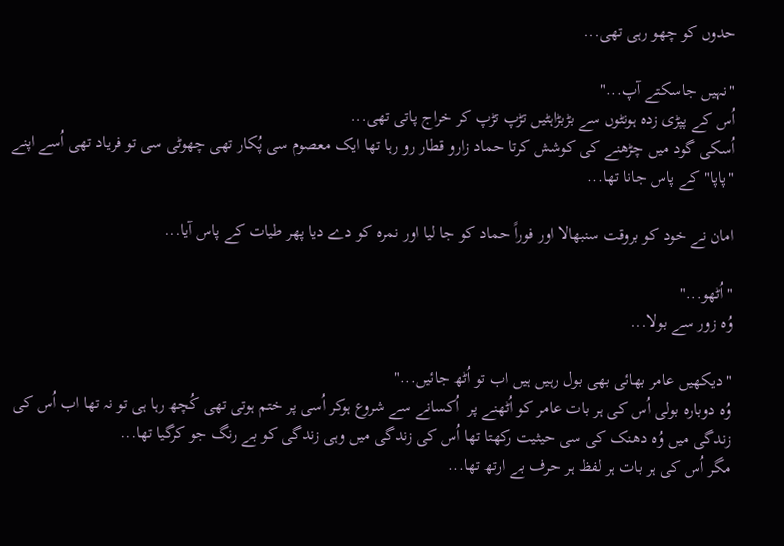حدوں کو چھو رہی تھی...

"نہیں جاسکتے آپ..."
اُس کے پپڑی زدہ ہونٹوں سے بڑبڑاہٹیں تڑپ تڑپ کر خراج پاتی تھی...
اُسکی گود میں چڑھنے کی کوشش کرتا حماد زارو قطار رو رہا تھا ایک معصوم سی پُکار تھی چھوٹی سی تو فریاد تھی اُسے اپنے "پاپا" کے پاس جانا تھا...

امان نے خود کو بروقت سنبھالا اور فوراً حماد کو جا لیا اور نمرہ کو دے دیا پھر طیات کے پاس آیا...

"اُٹھو..."
وُہ زور سے بولا...

"دیکھیں عامر بھائی بھی بول رہیں ہیں اب تو اُٹھ جائیں..."
وُہ دوبارہ بولی اُس کی ہر بات عامر کو اُٹھنے پر  اُکسانے سے شروع ہوکر اُسی پر ختم ہوتی تھی کُچھ رہا ہی تو نہ تھا اب اُس کی زندگی میں وُہ دھنک کی سی حیثیت رکھتا تھا اُس کی زندگی میں وہی زندگی کو بے رنگ جو کرگیا تھا...
مگر اُس کی ہر بات ہر لفظ ہر حرف بے ارتھ تھا...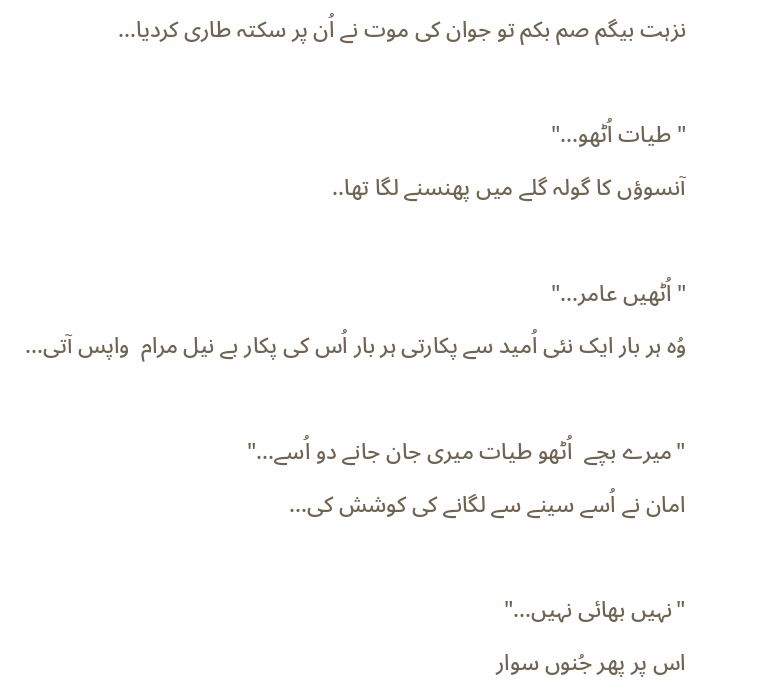نزہت بیگم صم بکم تو جوان کی موت نے اُن پر سکتہ طاری کردیا...

" طیات اُٹھو..."
آنسوؤں کا گولہ گلے میں پھنسنے لگا تھا..

"اُٹھیں عامر..."
وُہ ہر بار ایک نئی اُمید سے پکارتی ہر بار اُس کی پکار بے نیل مرام  واپس آتی...

"میرے بچے  اُٹھو طیات میری جان جانے دو اُسے..."
امان نے اُسے سینے سے لگانے کی کوشش کی...

"نہیں بھائی نہیں..."
اس پر پھر جُنوں سوار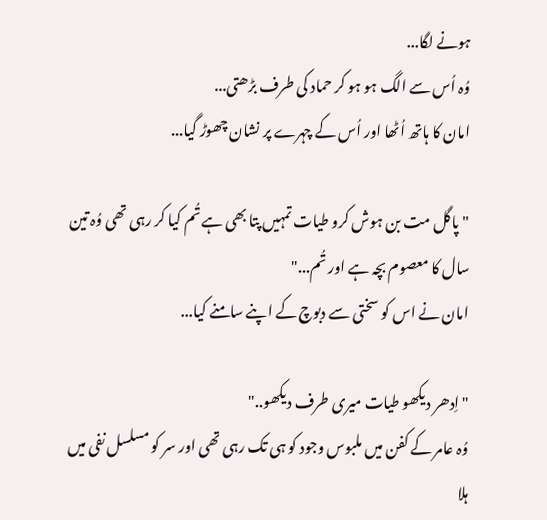ہونے لگا...
وُہ اُس سے الگ ہو ہو کر حماد کی طرف بڑھتی...
امان کا ہاتھ اُٹھا اور اُس کے چہرے پر نشان چھوڑ گیا...

"پاگل مت بن ہوش کرو طیات تمہیں پتا بھی ہے تُم کیا کر رہی تھی وُہ تین سال کا معصوم بچہ ہے اور تُم..."
امان نے اس کو سختی سے دبوچ کے اپنے سامنے کیا...

"اِدھر دیکھو طیات میری طرف دیکھو.."
وُہ عامر کے کفن میں ملبوس وجود کو ہی تک رہی تھی اور سر کو مسلسل نفی میں ہلا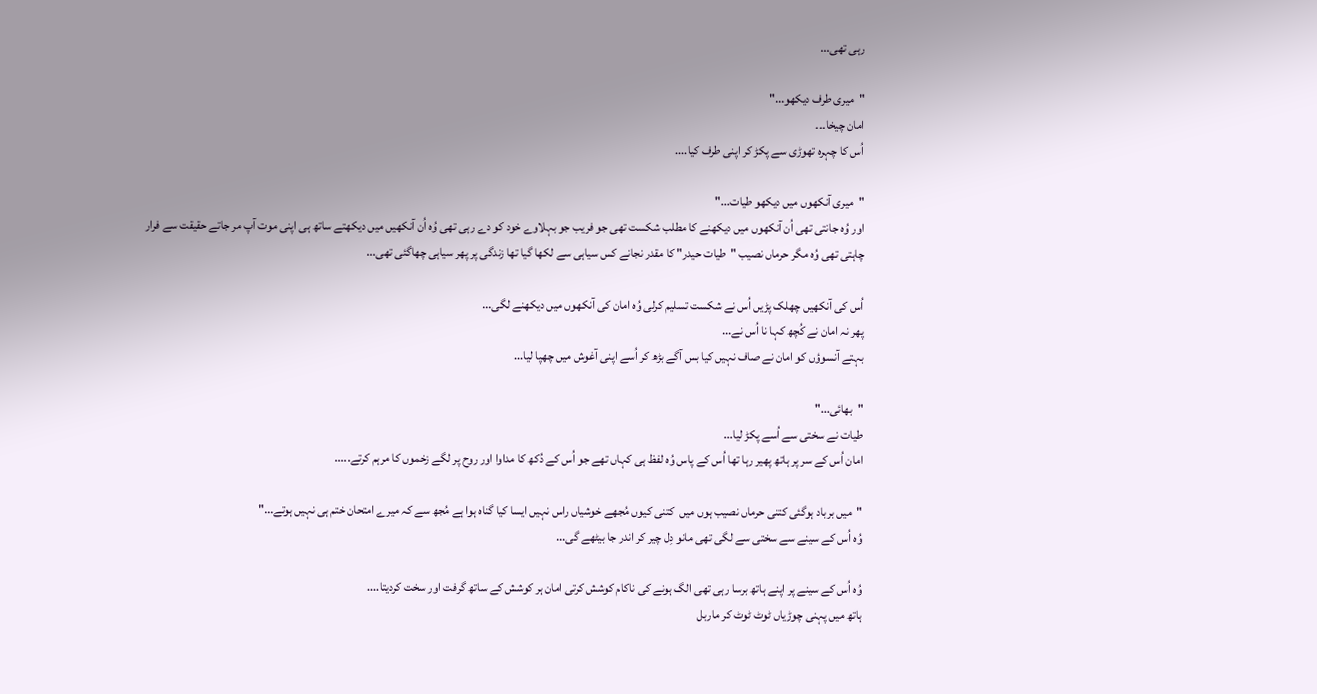رہی تھی...

"میری طرف دیکھو..."
امان چیخا۔۔۔
اُس کا چہرہ تھوڑی سے پکڑ کر اپنی طرف کیا....

"میری آنکھوں میں دیکھو طیات..."
اور وُہ جانتی تھی اُن آنکھوں میں دیکھنے کا مطلب شکست تھی جو فریب جو بہلاوے خود کو دے رہی تھی وُہ اُن آنکھیں میں دیکھتے ساتھ ہی اپنی موت آپ مر جاتے حقیقت سے فرار چاہتی تھی وُہ مگر حرماں نصیب "طیات حیدر" کا مقدر نجانے کس سیاہی سے لکھا گیا تھا زندگی پر پھر سیاہی چھاگئی تھی...

اُس کی آنکھیں چھلک پڑیں اُس نے شکست تسلیم کرلی وُہ امان کی آنکھوں میں دیکھنے لگی...
پھر نہ امان نے کُچھ کہا نا اُس نے...
بہتے آنسوؤں کو امان نے صاف نہیں کیا بس آگے بڑھ کر اُسے اپنی آغوش میں چھپا لیا...

"بھائی..."
طیات نے سختی سے اُسے پکڑ لیا...
امان اُس کے سر پر ہاتھ پھیر رہا تھا اُس کے پاس وُہ لفظ ہی کہاں تھے جو اُس کے دُکھ کا مداوا اور روح پر لگے زخموں کا مرہم کرتے.....

"میں برباد ہوگئی کتنی حرماں نصیب ہوں میں  کتنی کیوں مُجھے خوشیاں راس نہیں ایسا کیا گناہ ہوا ہے مُجھ سے کہ میرے امتحان ختم ہی نہیں ہوتے..."
وُہ اُس کے سینے سے سختی سے لگی تھی مانو دِل چیر کر اندر جا بیٹھے گی...

وُہ اُس کے سینے پر اپنے ہاتھ برسا رہی تھی الگ ہونے کی ناکام کوشش کرتی امان ہر کوشش کے ساتھ گرفت اور سخت کردیتا....
ہاتھ میں پہنی چوڑیاں ٹوٹ ٹوٹ کر ماربل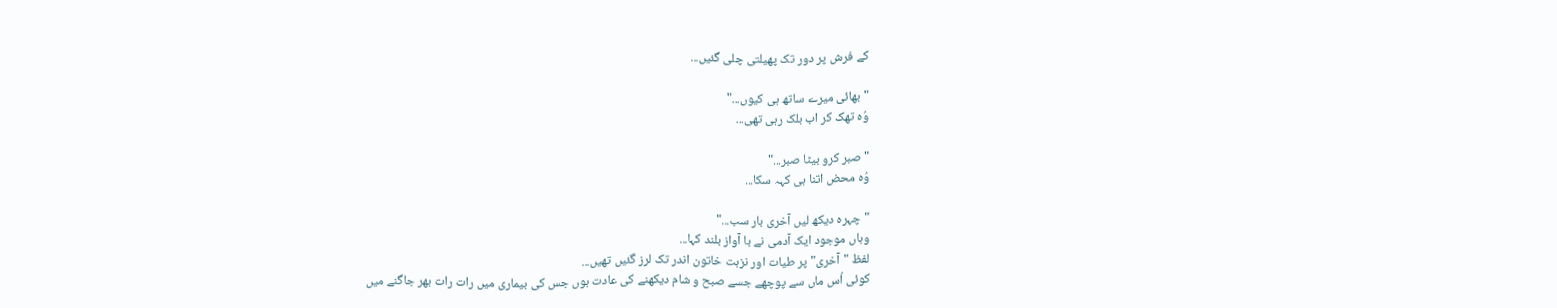کے فرش پر دور تک پھیلتی چلی گئیں...

"بھائی میرے ساتھ ہی کیوں..."
وُہ تھک کر اب بلک رہی تھی...

"صبر کرو بیٹا صبر..."
وُہ محض اتنا ہی کہہ سکا...

"چہرہ دیکھ لیں آخری بار سب..."
وہاں موجود ایک آدمی نے با آواز بلند کہا...
لفظ "آخری" پر طیات اور نزہت خاتون اندر تک لرز گئیں تھیں...
کوئی اُس ماں سے پوچھے جسے صبح و شام دیکھنے کی عادت ہوں جس کی بیماری میں رات رات بھر جاگنے میں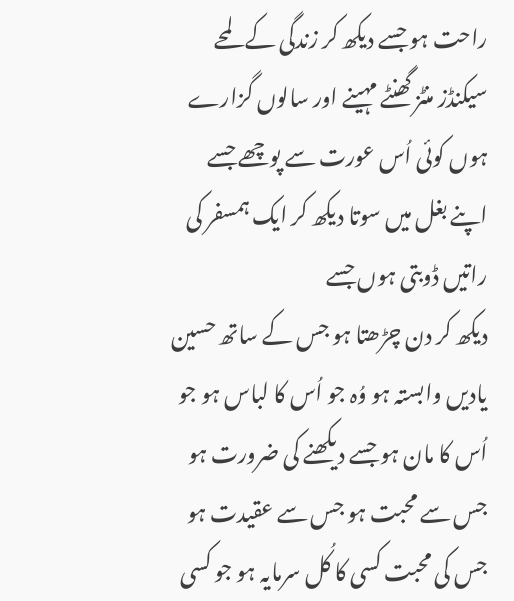راحت ہو جسے دیکھ کر زندگی کے لمحے سیکنڈز منٹز گھنٹے مہینے اور سالوں گزارے ہوں کوئی اُس عورت سے پوچھے جسے اپنے بغل میں سوتا دیکھ کر ایک ہمسفر کی راتیں ڈوبتی ہوں جسے
دیکھ کر دن چڑھتا ہو جس کے ساتھ حسین یادیں وابستہ ہو وُہ جو اُس کا لباس ہو جو اُس کا مان ہو جسے دیکھنے کی ضرورت ہو جس سے محبت ہو جس سے عقیدت ہو جس کی محبت کسی کا کُل سرمایہ ہو جو کسی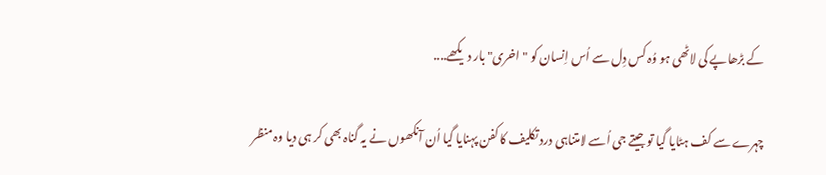کے بڑھاپے کی لاٹھی ہو وُہ کس دِل سے اُس اِنسان کو "اخری" بار دیکھے....

چہرے سے کف ہٹایا گیا تو جیتے جی اُسے لامتناہی درد تکلیف کا کفن پہنایا گیا اُن آنکھوں نے یہ گناہ بھی کر ہی دیا وہ منظر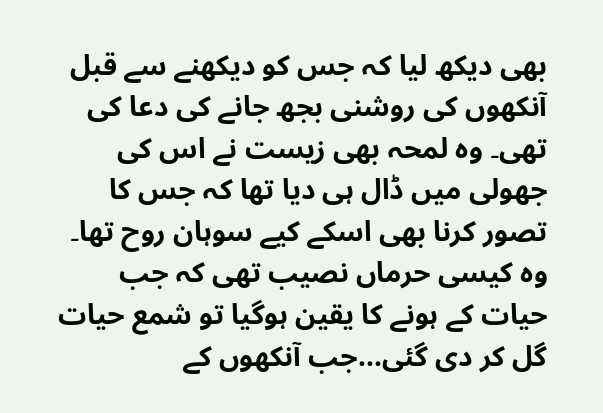بھی دیکھ لیا کہ جس کو دیکھنے سے قبل آنکھوں کی روشنی بجھ جانے کی دعا کی تھی۔ وہ لمحہ بھی زیست نے اس کی جھولی میں ڈال ہی دیا تھا کہ جس کا تصور کرنا بھی اسکے کیے سوہان روح تھا۔
وہ کیسی حرماں نصیب تھی کہ جب حیات کے ہونے کا یقین ہوگیا تو شمع حیات گل کر دی گئی...جب آنکھوں کے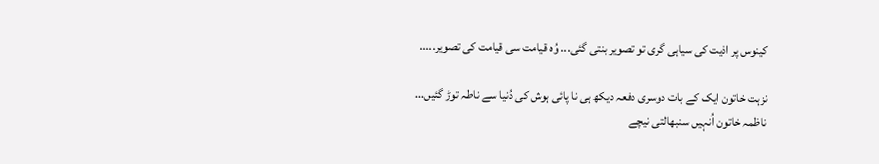کینوس پر اذیت کی سیاہی گری تو تصویر بنتی گئی... وُہ قیامت سی قیامت کی تصویر.....

نزہت خاتون ایک کے بات دوسری دفعہ دیکھ ہی نا پائی ہوش کی دُنیا سے ناطہ توڑ گئیں...
ناظمہ خاتون اُنہیں سنبھالتی نیچے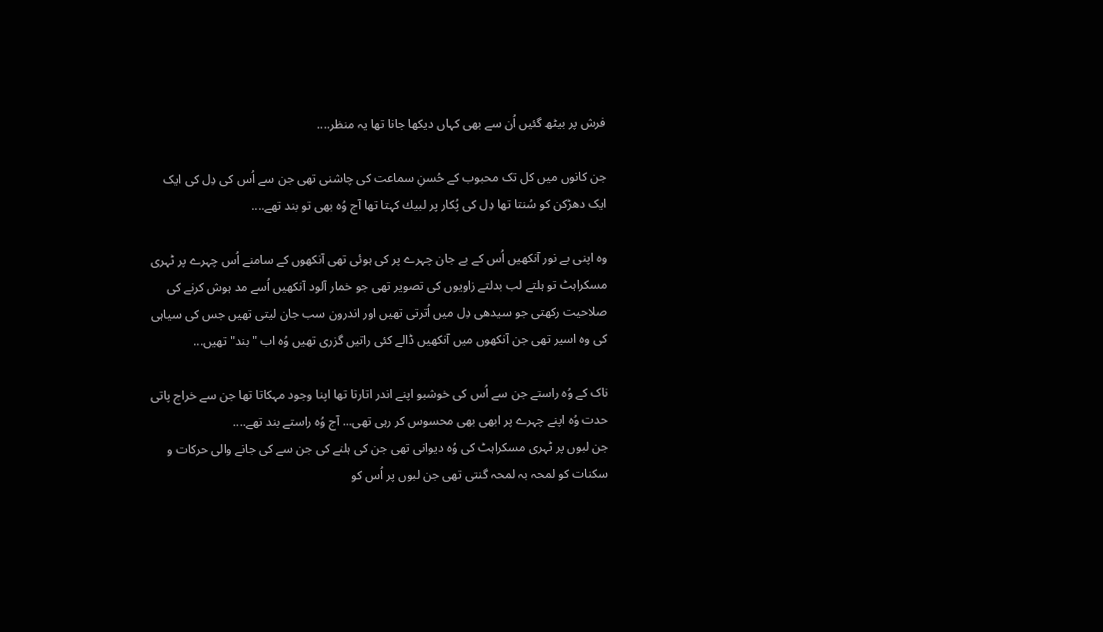فرش پر بیٹھ گئیں اُن سے بھی کہاں دیکھا جانا تھا یہ منظر....

جن کانوں میں کل تک محبوب کے حُسنِ سماعت کی چاشنی تھی جن سے اُس کی دِل کی ایک ایک دھڑکن کو سُنتا تھا دِل کی پُکار پر لبيك کہتا تھا آج وُہ بھی تو بند تھے....

وہ اپنی بے نور آنکھیں اُس کے بے جان چہرے پر کی ہوئی تھی آنکھوں کے سامنے اُس چہرے پر ٹہری مسکراہٹ تو ہلتے لب بدلتے زاویوں کی تصویر تھی جو خمار آلود آنکھیں اُسے مد ہوش کرنے کی صلاحیت رکھتی جو سیدھی دِل میں اُترتی تھیں اور اندرون سب جان لیتی تھیں جس کی سیاہی کی وہ اسیر تھی جن آنکھوں میں آنکھیں ڈالے کئی راتیں گزری تھیں وُہ اب "بند" تھیں...

ناک کے وُہ راستے جن سے اُس کی خوشبو اپنے اندر اتارتا تھا اپنا وجود مہکاتا تھا جن سے خراج پاتی حدت وُہ اپنے چہرے پر ابھی بھی محسوس کر رہی تھی... آج وُہ راستے بند تھے....
جن لبوں پر ٹہری مسکراہٹ کی وُہ دیوانی تھی جن کی ہلنے کی جن سے کی جانے والی حرکات و سکنات کو لمحہ بہ لمحہ گنتی تھی جن لبوں پر اُس کو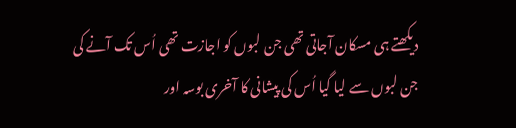دیکھتے ہی مسکان آجاتی تھی جن لبوں کو اجازت تھی اُس تک آنے کی جن لبوں سے لیا گیا اُس کی پیشانی کا آخری بوسہ اور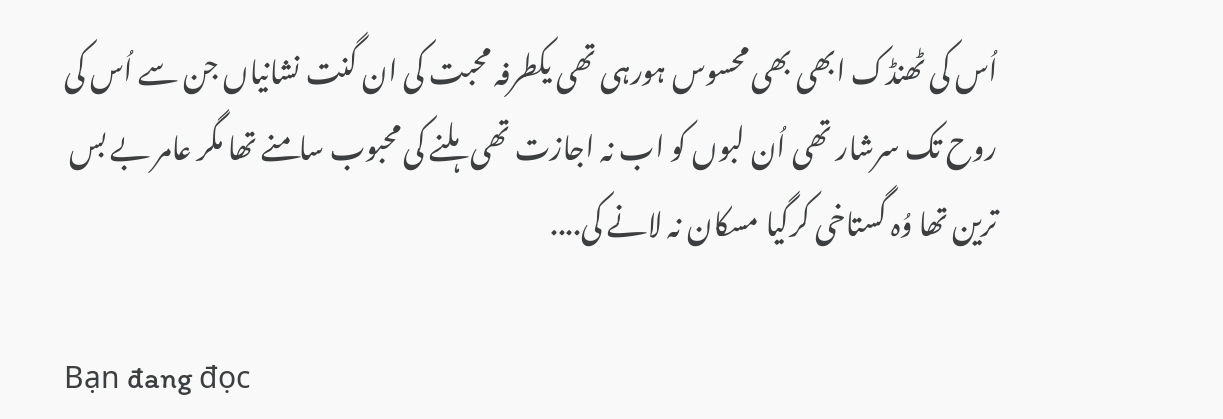اُس کی ٹھنڈک ابھی بھی محسوس ہورہی تھی یکطرفہ محبت کی ان گنت نشانیاں جن سے اُس کی روح تک سرشار تھی اُن لبوں کو اب نہ اجازت تھی ہلنے کی محبوب سامنے تھا مگر عامر بے بس ترین تھا وُہ گستاخی کرگیا مسکان نہ لانے کی....

Bạn đang đọc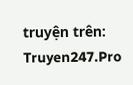truyện trên: Truyen247.Pro